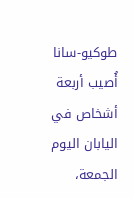طوكيو-سانا
أُصيب أربعة أشخاص في اليابان اليوم الجمعة،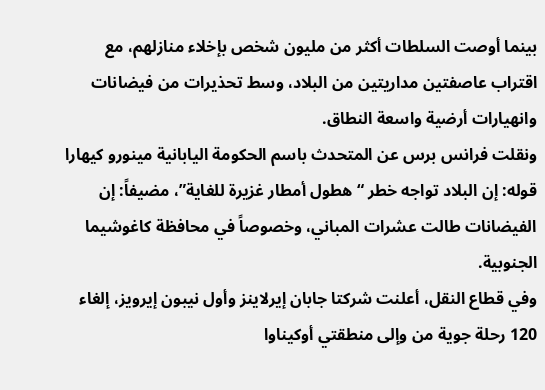بينما أوصت السلطات أكثر من مليون شخص بإخلاء منازلهم، مع اقتراب عاصفتين مداريتين من البلاد، وسط تحذيرات من فيضانات وانهيارات أرضية واسعة النطاق.
ونقلت فرانس برس عن المتحدث باسم الحكومة اليابانية مينورو كيهارا قوله: إن البلاد تواجه خطر “هطول أمطار غزيرة للغاية”، مضيفاً: إن الفيضانات طالت عشرات المباني، وخصوصاً في محافظة كاغوشيما الجنوبية.
وفي قطاع النقل، أعلنت شركتا جابان إيرلاينز وأول نيبون إيرويز، إلغاء 120 رحلة جوية من وإلى منطقتي أوكيناوا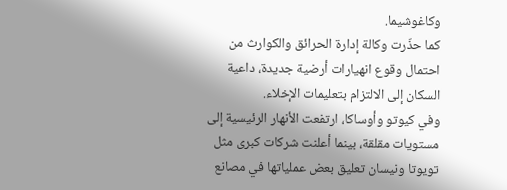وكاغوشيما.
كما حذّرت وكالة إدارة الحرائق والكوارث من احتمال وقوع انهيارات أرضية جديدة، داعية السكان إلى الالتزام بتعليمات الإخلاء.
وفي كيوتو وأوساكا، ارتفعت الأنهار الرئيسية إلى مستويات مقلقة، بينما أعلنت شركات كبرى مثل تويوتا ونيسان تعليق بعض عملياتها في مصانع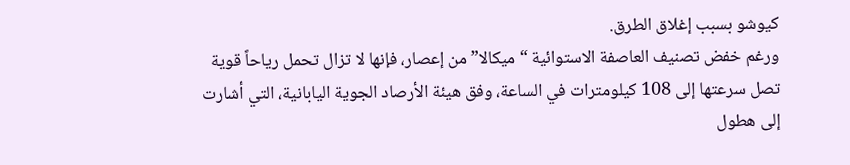كيوشو بسبب إغلاق الطرق.
ورغم خفض تصنيف العاصفة الاستوائية “ميكالا” من إعصار، فإنها لا تزال تحمل رياحاً قوية تصل سرعتها إلى 108 كيلومترات في الساعة، وفق هيئة الأرصاد الجوية اليابانية، التي أشارت إلى هطول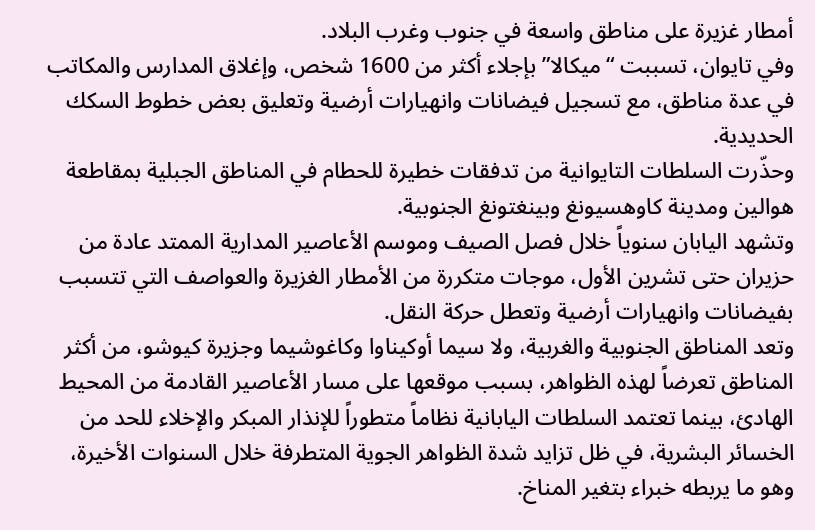أمطار غزيرة على مناطق واسعة في جنوب وغرب البلاد.
وفي تايوان، تسببت “ميكالا” بإجلاء أكثر من 1600 شخص، وإغلاق المدارس والمكاتب في عدة مناطق، مع تسجيل فيضانات وانهيارات أرضية وتعليق بعض خطوط السكك الحديدية.
وحذّرت السلطات التايوانية من تدفقات خطيرة للحطام في المناطق الجبلية بمقاطعة هوالين ومدينة كاوهسيونغ وبينغتونغ الجنوبية.
وتشهد اليابان سنوياً خلال فصل الصيف وموسم الأعاصير المدارية الممتد عادة من حزيران حتى تشرين الأول، موجات متكررة من الأمطار الغزيرة والعواصف التي تتسبب بفيضانات وانهيارات أرضية وتعطل حركة النقل.
وتعد المناطق الجنوبية والغربية، ولا سيما أوكيناوا وكاغوشيما وجزيرة كيوشو، من أكثر المناطق تعرضاً لهذه الظواهر، بسبب موقعها على مسار الأعاصير القادمة من المحيط الهادئ، بينما تعتمد السلطات اليابانية نظاماً متطوراً للإنذار المبكر والإخلاء للحد من الخسائر البشرية، في ظل تزايد شدة الظواهر الجوية المتطرفة خلال السنوات الأخيرة، وهو ما يربطه خبراء بتغير المناخ.